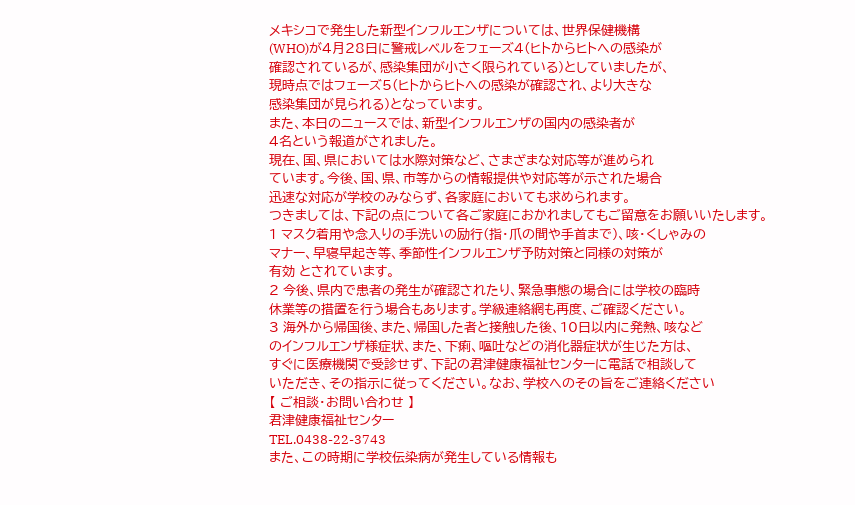メキシコで発生した新型インフルエンザについては、世界保健機構
(WHO)が4月28日に警戒レベルをフェーズ4(ヒトからヒトへの感染が
確認されているが、感染集団が小さく限られている)としていましたが、
現時点ではフェーズ5(ヒトからヒトへの感染が確認され、より大きな
感染集団が見られる)となっています。
また、本日のニュースでは、新型インフルエンザの国内の感染者が
4名という報道がされました。
現在、国、県においては水際対策など、さまざまな対応等が進められ
ています。今後、国、県、市等からの情報提供や対応等が示された場合
迅速な対応が学校のみならず、各家庭においても求められます。
つきましては、下記の点について各ご家庭におかれましてもご留意をお願いいたします。
1 マスク着用や念入りの手洗いの励行(指・爪の間や手首まで)、咳・くしゃみの
マナー、早寝早起き等、季節性インフルエンザ予防対策と同様の対策が
有効 とされています。
2 今後、県内で患者の発生が確認されたり、緊急事態の場合には学校の臨時
休業等の措置を行う場合もあります。学級連絡網も再度、ご確認ください。
3 海外から帰国後、また、帰国した者と接触した後、10日以内に発熱、咳など
のインフルエンザ様症状、また、下痢、嘔吐などの消化器症状が生じた方は、
すぐに医療機関で受診せず、下記の君津健康福祉センターに電話で相談して
いただき、その指示に従ってください。なお、学校へのその旨をご連絡ください
【 ご相談・お問い合わせ 】
君津健康福祉センター
TEL.0438-22-3743
また、この時期に学校伝染病が発生している情報も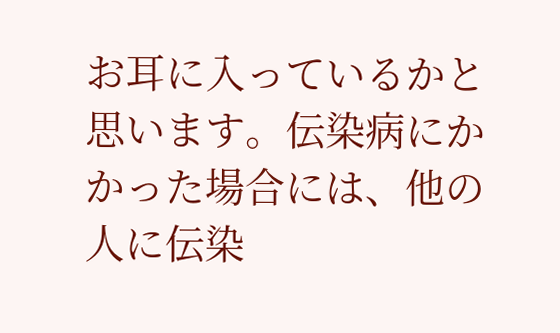お耳に入っているかと思います。伝染病にかかった場合には、他の人に伝染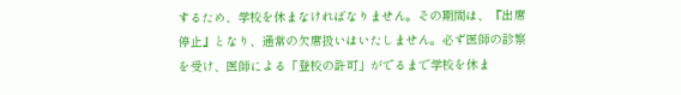するため、学校を休まなければなりません。その期間は、『出席停止』となり、通常の欠席扱いはいたしません。必ず医師の診察を受け、医師による「登校の許可」がでるまで学校を休ま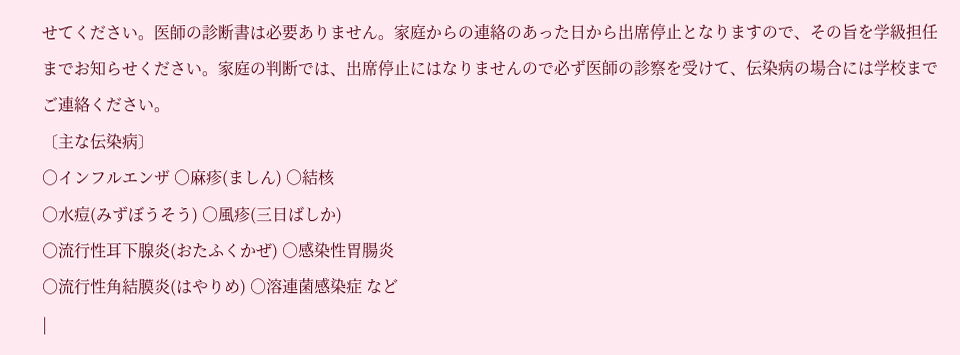せてください。医師の診断書は必要ありません。家庭からの連絡のあった日から出席停止となりますので、その旨を学級担任までお知らせください。家庭の判断では、出席停止にはなりませんので必ず医師の診察を受けて、伝染病の場合には学校までご連絡ください。
〔主な伝染病〕
○インフルエンザ ○麻疹(ましん) ○結核
○水痘(みずぼうそう) ○風疹(三日ばしか)
○流行性耳下腺炎(おたふくかぜ) ○感染性胃腸炎
○流行性角結膜炎(はやりめ) ○溶連菌感染症 など
|